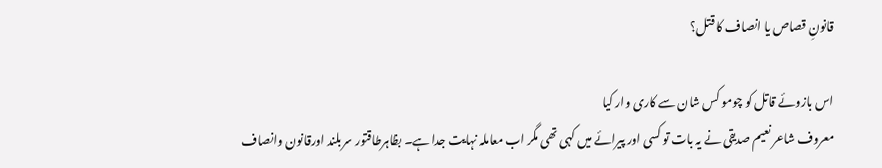قانونِ قصاص یا انصاف کا قتل؟

اس بازوئے قاتل کو چومو کس شان سے کاری وار کیا
معروف شاعر نعیم صدیقی نے یہ بات تو کسی اور پیرائے میں کہی تھی مگر اب معاملہ نہایت جدا ہے۔ بظاہرطاقتور سربلند اورقانون وانصاف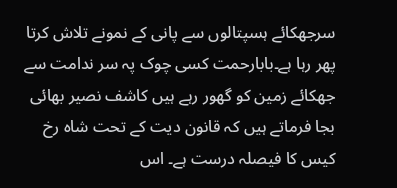سرجھکائے ہسپتالوں سے پانی کے نمونے تلاش کرتا پھر رہا ہے۔بابارحمت کسی چوک پہ سر ندامت سے جھکائے زمین کو گھور رہے ہیں کاشف نصیر بھائی بجا فرماتے ہیں کہ قانون دیت کے تحت شاہ رخ کیس کا فیصلہ درست ہے۔ اس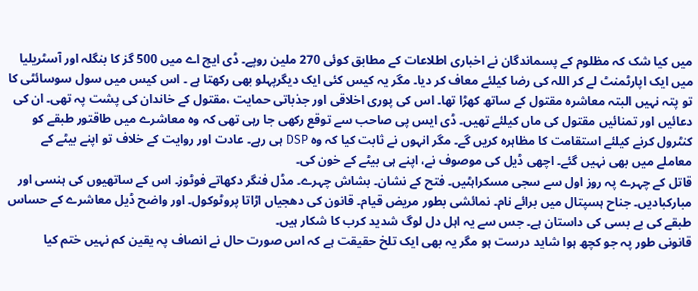میں کیا شک کہ مظلوم کے پسماندگان نے اخباری اطلاعات کے مطابق کوئی 270 ملین روپے۔ ڈی ایچ اے میں 500 گز کا بنگلہ اور آسٹریلیا میں ایک اپارٹمنٹ لے کر اللہ کی رضا کیلئے معاف کر دیا۔ مگر یہ کیس کئی ایک دیگرپہلو بھی رکھتا ہے ۔ اس کیس میں سول سوسائٹی کا تو پتہ نہیں البتہ معاشرہ مقتول کے ساتھ کھڑا تھا۔ اس کی پوری اخلاقی اور جذباتی حمایت ،مقتول کے خاندان کی پشت پہ تھی۔ ان کی دعائیں اور تمنائیں مقتول کی ماں کیلئے تھیں۔ ڈی ایس پی صاحب سے توقع رکھی جا رہی تھی کہ وہ معاشرے میں طاقتور طبقے کو کنٹرول کرنے کیلئے استقامت کا مظاہرہ کریں گے۔ مگر انہوں نے ثابت کیا کہ وہ DSP ہی رہے۔ عادت اور روایت کے خلاف تو اپنے بیٹے کے معاملے میں بھی نہیں گئے۔ اچھی ڈیل کی موصوف نے، اپنے ہی بیٹے کے خون کی۔
قاتل کے چہرے پہ روز اول سے سجی مسکراہٹیں۔ فتح کے نشان۔ بشاش چہرے۔ مڈل فنگر دکھاتے فوٹوز۔ اس کے ساتھیوں کی ہنسی اور مبارکبادیں۔ جناح ہسپتال میں برائے نام۔ نمائشی بطور مریض قیام۔ قانون کی دھجیاں اڑاتا پروٹوکول۔ اور واضح ڈیل معاشرے کے حساس طبقے کی بے بسی کی داستان ہے۔ جس سے یہ اہل دل لوگ شدید کرب کا شکار ہیں۔
قانونی طور پہ جو کچھ ہوا شاید درست ہو مگر یہ بھی ایک تلخ حقیقت ہے کہ اس صورت حال نے انصاف پہ یقین کم نہیں ختم کیا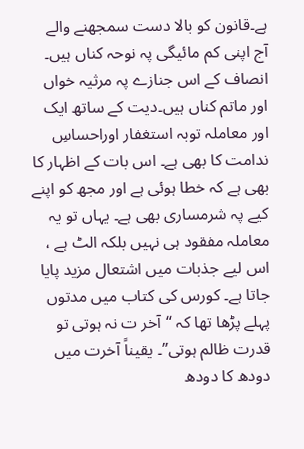ہے۔قانون کو بالا دست سمجھنے والے آج اپنی کم مائیگی پہ نوحہ کناں ہیں۔ انصاف کے اس جنازے پہ مرثیہ خواں اور ماتم کناں ہیں۔دیت کے ساتھ ایک اور معاملہ توبہ استغفار اوراحساسِ ندامت کا بھی ہے۔ اس بات کے اظہار کا بھی ہے کہ خطا ہوئی ہے اور مجھ کو اپنے کیے پہ شرمساری بھی ہے۔ یہاں تو یہ معاملہ مفقود ہی نہیں بلکہ الٹ ہے ، اس لیے جذبات میں اشتعال مزید پایا جاتا ہے۔ کورس کی کتاب میں مدتوں پہلے پڑھا تھا کہ “آخر ت نہ ہوتی تو قدرت ظالم ہوتی”۔ یقیناً آخرت میں دودھ کا دودھ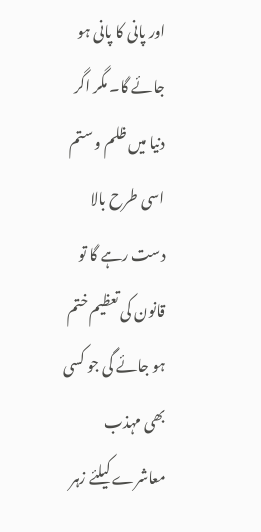اور پانی کا پانی ہو جائے گا۔ مگر اگر دنیا میں ظلم و ستم اسی طرح بالا دست رہے گا تو قانون کی تعظیم ختم ہو جائے گی جو کسی بھی مہذب معاشرے کیلئے زہر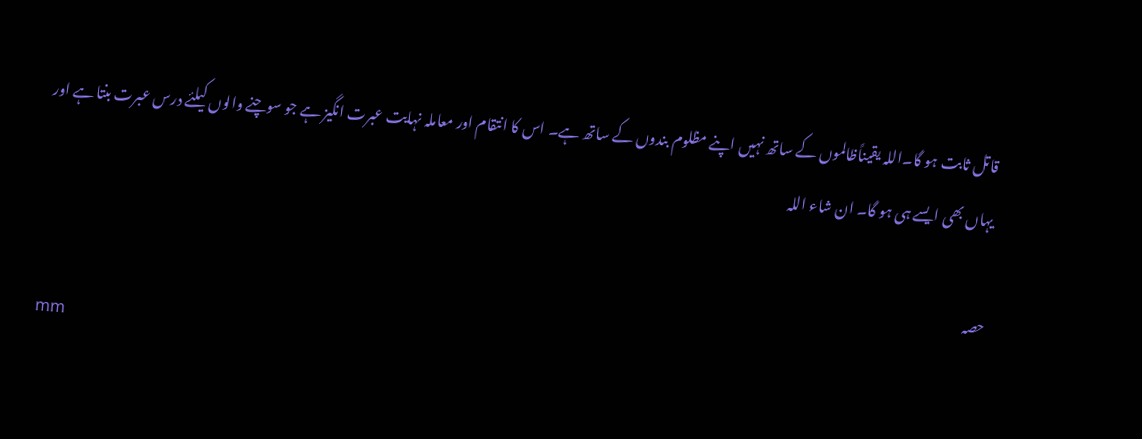قاتل ثابت ہو گا۔اللہ یقیناًظالموں کے ساتھ نہیں اپنے مظلوم بندوں کے ساتھ ہے۔ اس کا انتقام اور معاملہ نہایت عبرت انگیز ہے جو سوچنے والوں کیلئے درس عبرت بنتا ہے اور یہاں بھی ایسے ہی ہو گا۔ ان شاء اللہ

حصہ
mm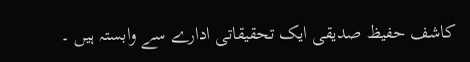کاشف حفیظ صدیقی ایک تحقیقاتی ادارے سے وابستہ ہیں ۔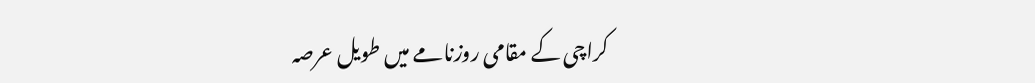کراچی کے مقامی روزنامے میں طویل عرصہ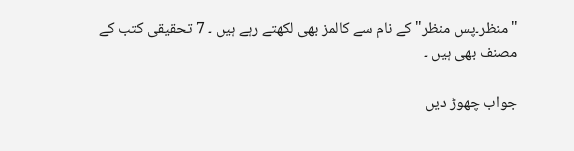"منظر۔پس منظر" کے نام سے کالمز بھی لکھتے رہے ہیں ۔ 7 تحقیقی کتب کے مصنف بھی ہیں ۔

جواب چھوڑ دیں